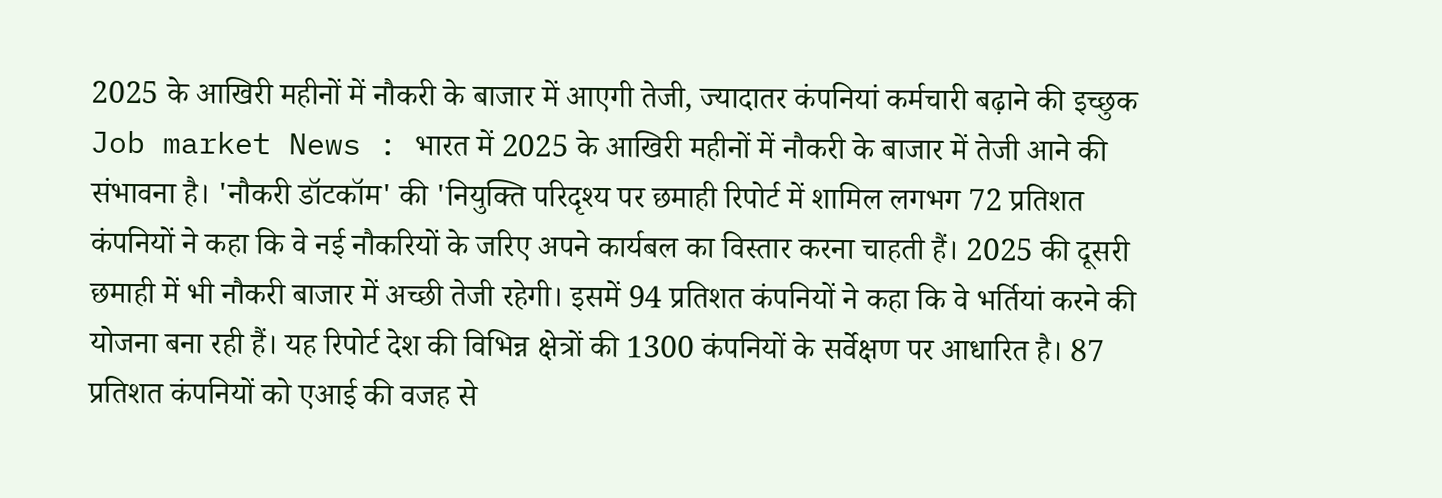2025 के आखिरी महीनों में नौकरी के बाजार में आएगी तेजी, ज्यादातर कंपनियां कर्मचारी बढ़ाने की इच्छुक
Job market News : भारत में 2025 के आखिरी महीनों में नौकरी के बाजार में तेजी आने की संभावना है। 'नौकरी डॉटकॉम' की 'नियुक्ति परिदृश्य पर छमाही रिपोर्ट में शामिल लगभग 72 प्रतिशत कंपनियों ने कहा कि वे नई नौकरियों के जरिए अपने कार्यबल का विस्तार करना चाहती हैं। 2025 की दूसरी छमाही में भी नौकरी बाजार में अच्छी तेजी रहेगी। इसमें 94 प्रतिशत कंपनियों ने कहा कि वे भर्तियां करने की योजना बना रही हैं। यह रिपोर्ट देश की विभिन्न क्षेत्रों की 1300 कंपनियों के सर्वेक्षण पर आधारित है। 87 प्रतिशत कंपनियों को एआई की वजह से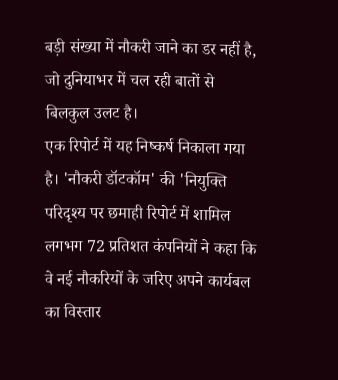बड़ी संख्या में नौकरी जाने का डर नहीं है, जो दुनियाभर में चल रही बातों से बिलकुल उलट है।
एक रिपोर्ट में यह निष्कर्ष निकाला गया है। 'नौकरी डॉटकॉम' की 'नियुक्ति परिदृश्य पर छमाही रिपोर्ट में शामिल लगभग 72 प्रतिशत कंपनियों ने कहा कि वे नई नौकरियों के जरिए अपने कार्यबल का विस्तार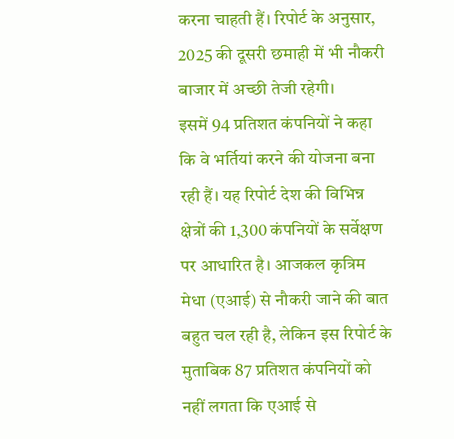करना चाहती हैं। रिपोर्ट के अनुसार, 2025 की दूसरी छमाही में भी नौकरी बाजार में अच्छी तेजी रहेगी।
इसमें 94 प्रतिशत कंपनियों ने कहा कि वे भर्तियां करने की योजना बना रही हैं। यह रिपोर्ट देश की विभिन्न क्षेत्रों की 1,300 कंपनियों के सर्वेक्षण पर आधारित है। आजकल कृत्रिम मेधा (एआई) से नौकरी जाने की बात बहुत चल रही है, लेकिन इस रिपोर्ट के मुताबिक 87 प्रतिशत कंपनियों को नहीं लगता कि एआई से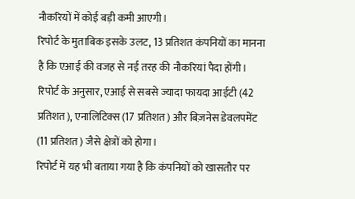नौकरियों में कोई बड़ी कमी आएगी।
रिपोर्ट के मुताबिक इसके उलट, 13 प्रतिशत कंपनियों का मानना है कि एआई की वजह से नई तरह की नौकरियां पैदा होंगी। रिपोर्ट के अनुसार, एआई से सबसे ज्यादा फायदा आईटी (42 प्रतिशत), एनालिटिक्स (17 प्रतिशत) और बिज़नेस डेवलपमेंट (11 प्रतिशत) जैसे क्षेत्रों को होगा।
रिपोर्ट में यह भी बताया गया है कि कंपनियों को खासतौर पर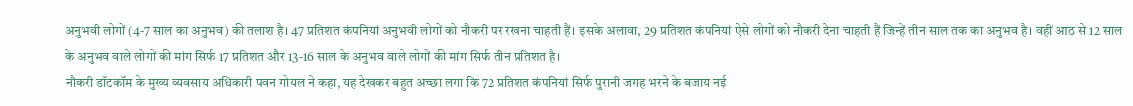अनुभवी लोगों (4-7 साल का अनुभव) की तलाश है। 47 प्रतिशत कंपनियां अनुभवी लोगों को नौकरी पर रखना चाहती हैं। इसके अलावा, 29 प्रतिशत कंपनियां ऐसे लोगों को नौकरी देना चाहती हैं जिन्हें तीन साल तक का अनुभव है। वहीं आठ से 12 साल के अनुभव वाले लोगों की मांग सिर्फ 17 प्रतिशत और 13-16 साल के अनुभव वाले लोगों की मांग सिर्फ तीन प्रतिशत है।
नौकरी डॉटकॉम के मुख्य व्यवसाय अधिकारी पवन गोयल ने कहा, यह देखकर बहुत अच्छा लगा कि 72 प्रतिशत कंपनियां सिर्फ पुरानी जगह भरने के बजाय नई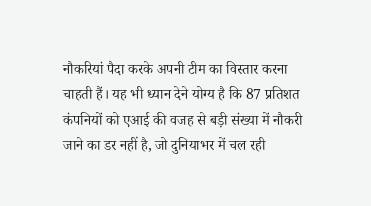नौकरियां पैदा करके अपनी टीम का विस्तार करना चाहती हैं। यह भी ध्यान देने योग्य है कि 87 प्रतिशत कंपनियों को एआई की वजह से बड़ी संख्या में नौकरी जाने का डर नहीं है, जो दुनियाभर में चल रही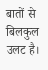बातों से बिलकुल उलट है।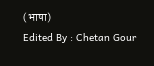(भाषा)
Edited By : Chetan Gour